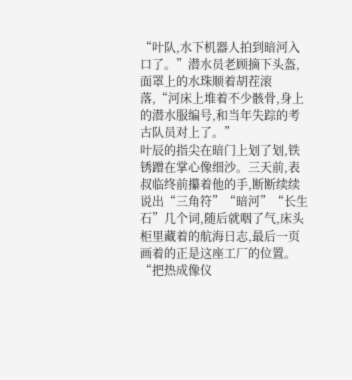“叶队,水下机器人拍到暗河入口了。”潜水员老顾摘下头盔,面罩上的水珠顺着胡茬滚落,“河床上堆着不少骸骨,身上的潜水服编号,和当年失踪的考古队员对上了。”
叶辰的指尖在暗门上划了划,铁锈蹭在掌心像细沙。三天前,表叔临终前攥着他的手,断断续续说出“三角符”“暗河”“长生石”几个词,随后就咽了气,床头柜里藏着的航海日志,最后一页画着的正是这座工厂的位置。
“把热成像仪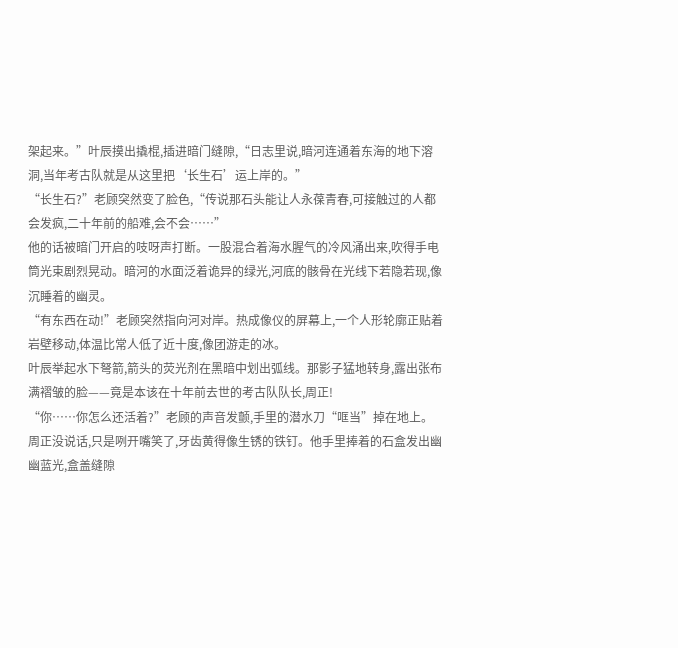架起来。”叶辰摸出撬棍,插进暗门缝隙,“日志里说,暗河连通着东海的地下溶洞,当年考古队就是从这里把‘长生石’运上岸的。”
“长生石?”老顾突然变了脸色,“传说那石头能让人永葆青春,可接触过的人都会发疯,二十年前的船难,会不会……”
他的话被暗门开启的吱呀声打断。一股混合着海水腥气的冷风涌出来,吹得手电筒光束剧烈晃动。暗河的水面泛着诡异的绿光,河底的骸骨在光线下若隐若现,像沉睡着的幽灵。
“有东西在动!”老顾突然指向河对岸。热成像仪的屏幕上,一个人形轮廓正贴着岩壁移动,体温比常人低了近十度,像团游走的冰。
叶辰举起水下弩箭,箭头的荧光剂在黑暗中划出弧线。那影子猛地转身,露出张布满褶皱的脸——竟是本该在十年前去世的考古队队长,周正!
“你……你怎么还活着?”老顾的声音发颤,手里的潜水刀“哐当”掉在地上。
周正没说话,只是咧开嘴笑了,牙齿黄得像生锈的铁钉。他手里捧着的石盒发出幽幽蓝光,盒盖缝隙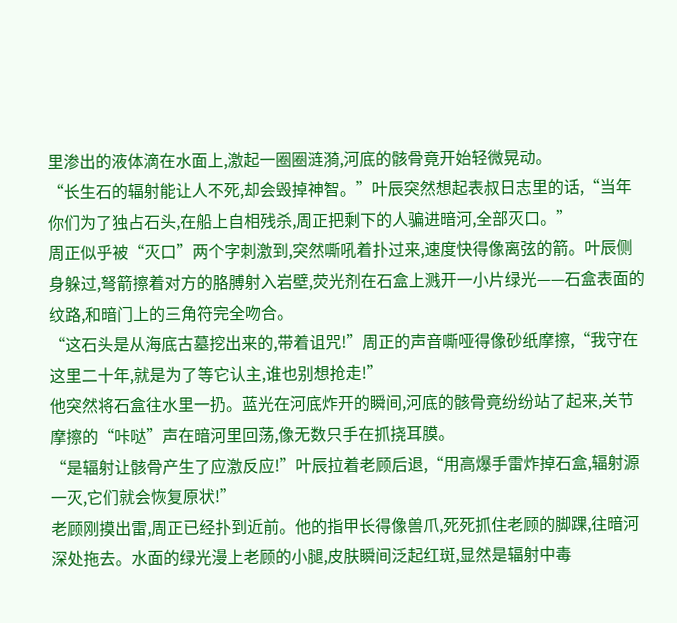里渗出的液体滴在水面上,激起一圈圈涟漪,河底的骸骨竟开始轻微晃动。
“长生石的辐射能让人不死,却会毁掉神智。”叶辰突然想起表叔日志里的话,“当年你们为了独占石头,在船上自相残杀,周正把剩下的人骗进暗河,全部灭口。”
周正似乎被“灭口”两个字刺激到,突然嘶吼着扑过来,速度快得像离弦的箭。叶辰侧身躲过,弩箭擦着对方的胳膊射入岩壁,荧光剂在石盒上溅开一小片绿光——石盒表面的纹路,和暗门上的三角符完全吻合。
“这石头是从海底古墓挖出来的,带着诅咒!”周正的声音嘶哑得像砂纸摩擦,“我守在这里二十年,就是为了等它认主,谁也别想抢走!”
他突然将石盒往水里一扔。蓝光在河底炸开的瞬间,河底的骸骨竟纷纷站了起来,关节摩擦的“咔哒”声在暗河里回荡,像无数只手在抓挠耳膜。
“是辐射让骸骨产生了应激反应!”叶辰拉着老顾后退,“用高爆手雷炸掉石盒,辐射源一灭,它们就会恢复原状!”
老顾刚摸出雷,周正已经扑到近前。他的指甲长得像兽爪,死死抓住老顾的脚踝,往暗河深处拖去。水面的绿光漫上老顾的小腿,皮肤瞬间泛起红斑,显然是辐射中毒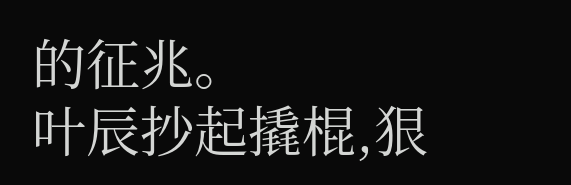的征兆。
叶辰抄起撬棍,狠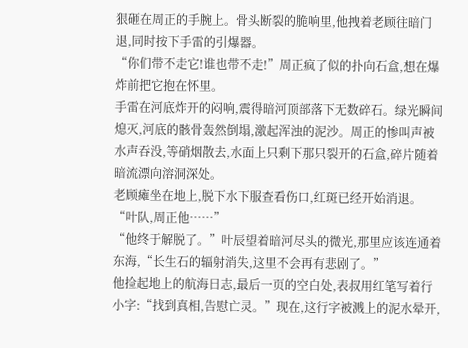狠砸在周正的手腕上。骨头断裂的脆响里,他拽着老顾往暗门退,同时按下手雷的引爆器。
“你们带不走它!谁也带不走!”周正疯了似的扑向石盒,想在爆炸前把它抱在怀里。
手雷在河底炸开的闷响,震得暗河顶部落下无数碎石。绿光瞬间熄灭,河底的骸骨轰然倒塌,激起浑浊的泥沙。周正的惨叫声被水声吞没,等硝烟散去,水面上只剩下那只裂开的石盒,碎片随着暗流漂向溶洞深处。
老顾瘫坐在地上,脱下水下服查看伤口,红斑已经开始消退。“叶队,周正他……”
“他终于解脱了。”叶辰望着暗河尽头的微光,那里应该连通着东海,“长生石的辐射消失,这里不会再有悲剧了。”
他捡起地上的航海日志,最后一页的空白处,表叔用红笔写着行小字:“找到真相,告慰亡灵。”现在,这行字被溅上的泥水晕开,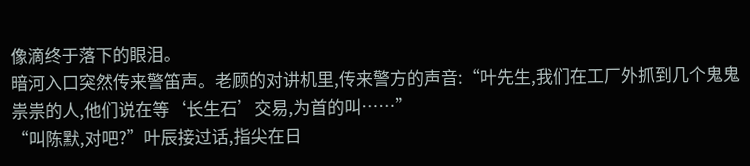像滴终于落下的眼泪。
暗河入口突然传来警笛声。老顾的对讲机里,传来警方的声音:“叶先生,我们在工厂外抓到几个鬼鬼祟祟的人,他们说在等‘长生石’交易,为首的叫……”
“叫陈默,对吧?”叶辰接过话,指尖在日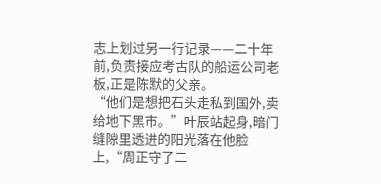志上划过另一行记录——二十年前,负责接应考古队的船运公司老板,正是陈默的父亲。
“他们是想把石头走私到国外,卖给地下黑市。”叶辰站起身,暗门缝隙里透进的阳光落在他脸上,“周正守了二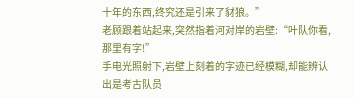十年的东西,终究还是引来了豺狼。”
老顾跟着站起来,突然指着河对岸的岩壁:“叶队你看,那里有字!”
手电光照射下,岩壁上刻着的字迹已经模糊,却能辨认出是考古队员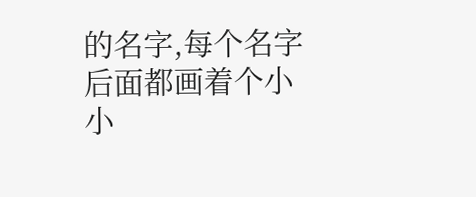的名字,每个名字后面都画着个小小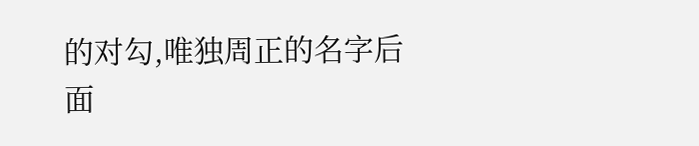的对勾,唯独周正的名字后面